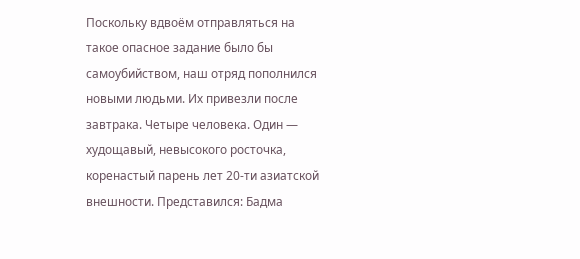Поскольку вдвоём отправляться на такое опасное задание было бы самоубийством, наш отряд пополнился новыми людьми. Их привезли после завтрака. Четыре человека. Один — худощавый, невысокого росточка, коренастый парень лет 20-ти азиатской внешности. Представился: Бадма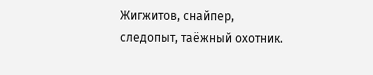Жигжитов, снайпер, следопыт, таёжный охотник.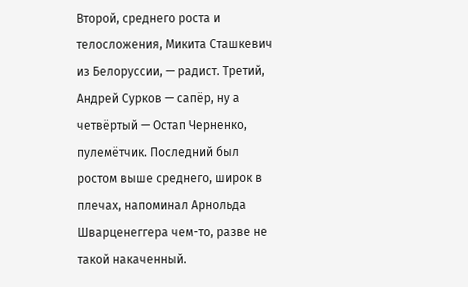Второй, среднего роста и телосложения, Микита Сташкевич из Белоруссии, — радист. Третий, Андрей Сурков — сапёр, ну а четвёртый — Остап Черненко, пулемётчик. Последний был ростом выше среднего, широк в плечах, напоминал Арнольда Шварценеггера чем-то, разве не такой накаченный.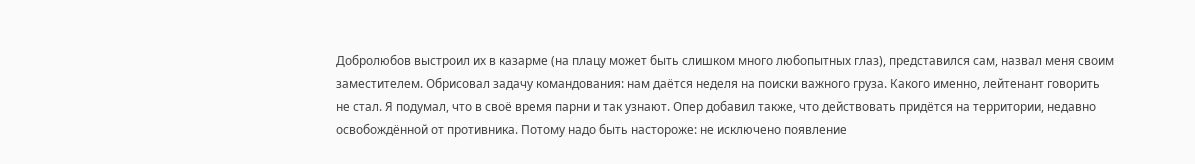Добролюбов выстроил их в казарме (на плацу может быть слишком много любопытных глаз), представился сам, назвал меня своим заместителем. Обрисовал задачу командования: нам даётся неделя на поиски важного груза. Какого именно, лейтенант говорить не стал. Я подумал, что в своё время парни и так узнают. Опер добавил также, что действовать придётся на территории, недавно освобождённой от противника. Потому надо быть настороже: не исключено появление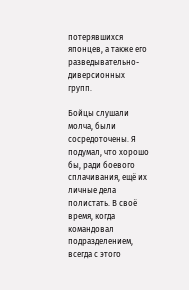потерявшихся японцев, а также его разведывательно-диверсионных групп.

Бойцы слушали молча, были сосредоточены. Я подумал, что хорошо бы, ради боевого сплачивания, ещё их личные дела полистать. В своё время, когда командовал подразделением, всегда с этого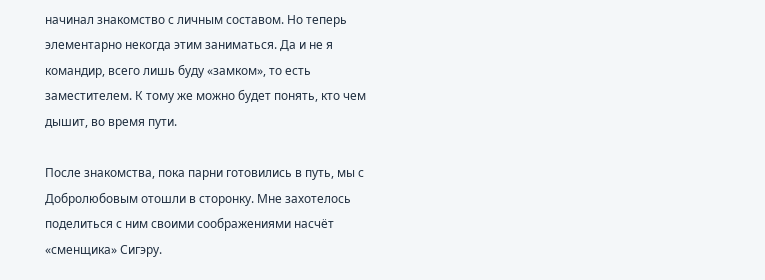начинал знакомство с личным составом. Но теперь элементарно некогда этим заниматься. Да и не я командир, всего лишь буду «замком», то есть заместителем. К тому же можно будет понять, кто чем дышит, во время пути.

После знакомства, пока парни готовились в путь, мы с Добролюбовым отошли в сторонку. Мне захотелось поделиться с ним своими соображениями насчёт «сменщика» Сигэру.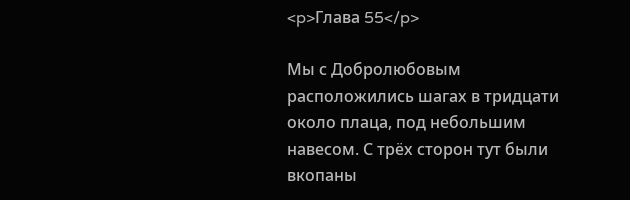<p>Глава 55</p>

Мы с Добролюбовым расположились шагах в тридцати около плаца, под небольшим навесом. С трёх сторон тут были вкопаны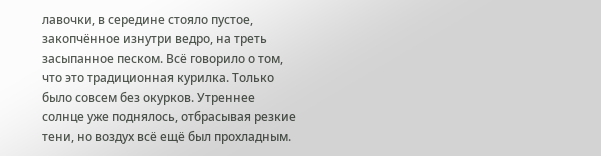лавочки, в середине стояло пустое, закопчённое изнутри ведро, на треть засыпанное песком. Всё говорило о том, что это традиционная курилка. Только было совсем без окурков. Утреннее солнце уже поднялось, отбрасывая резкие тени, но воздух всё ещё был прохладным.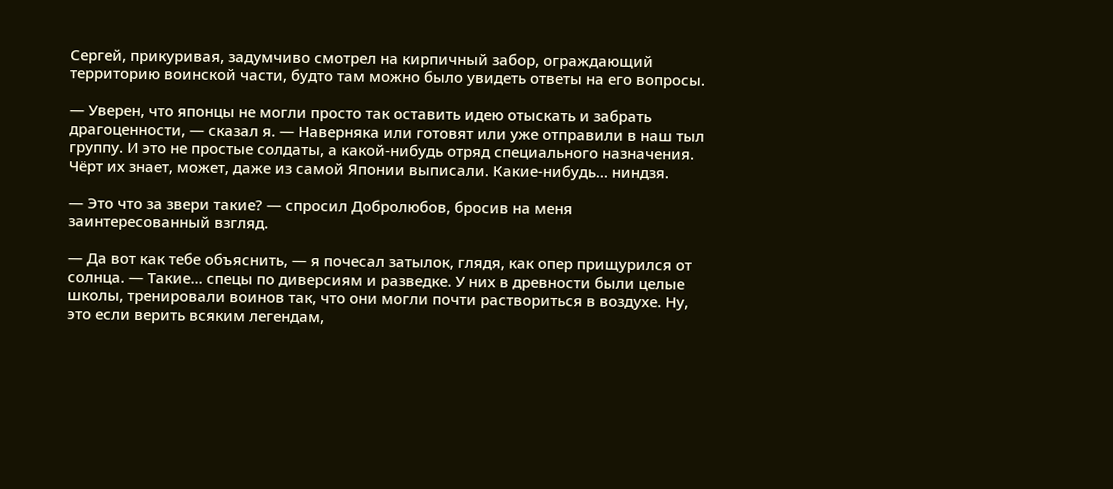Сергей, прикуривая, задумчиво смотрел на кирпичный забор, ограждающий территорию воинской части, будто там можно было увидеть ответы на его вопросы.

— Уверен, что японцы не могли просто так оставить идею отыскать и забрать драгоценности, — сказал я. — Наверняка или готовят или уже отправили в наш тыл группу. И это не простые солдаты, а какой-нибудь отряд специального назначения. Чёрт их знает, может, даже из самой Японии выписали. Какие-нибудь… ниндзя.

— Это что за звери такие? — спросил Добролюбов, бросив на меня заинтересованный взгляд.

— Да вот как тебе объяснить, — я почесал затылок, глядя, как опер прищурился от солнца. — Такие… спецы по диверсиям и разведке. У них в древности были целые школы, тренировали воинов так, что они могли почти раствориться в воздухе. Ну, это если верить всяким легендам,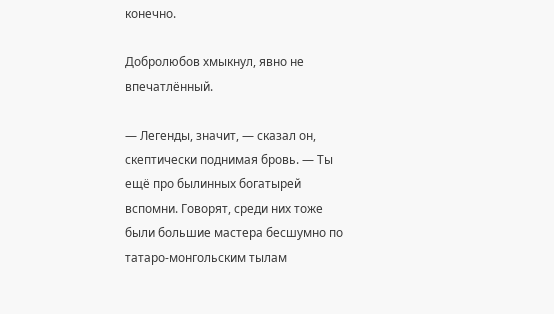конечно.

Добролюбов хмыкнул, явно не впечатлённый.

— Легенды, значит, — сказал он, скептически поднимая бровь. — Ты ещё про былинных богатырей вспомни. Говорят, среди них тоже были большие мастера бесшумно по татаро-монгольским тылам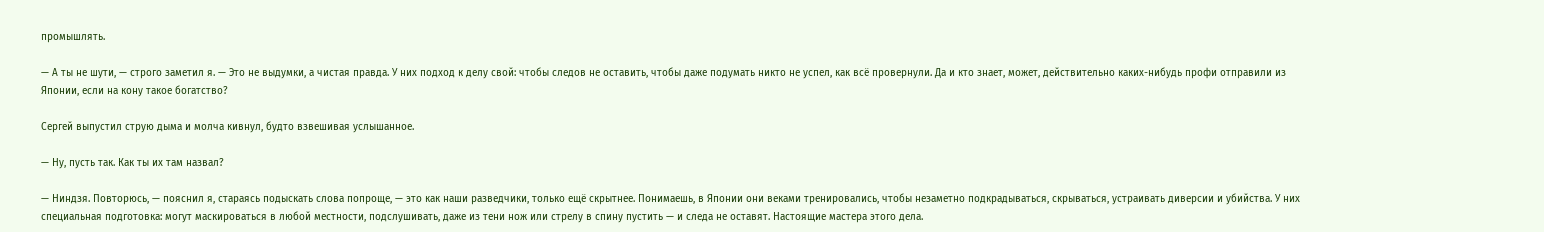промышлять.

— А ты не шути, — строго заметил я. — Это не выдумки, а чистая правда. У них подход к делу свой: чтобы следов не оставить, чтобы даже подумать никто не успел, как всё провернули. Да и кто знает, может, действительно каких-нибудь профи отправили из Японии, если на кону такое богатство?

Сергей выпустил струю дыма и молча кивнул, будто взвешивая услышанное.

— Ну, пусть так. Как ты их там назвал?

— Ниндзя. Повторюсь, — пояснил я, стараясь подыскать слова попроще, — это как наши разведчики, только ещё скрытнее. Понимаешь, в Японии они веками тренировались, чтобы незаметно подкрадываться, скрываться, устраивать диверсии и убийства. У них специальная подготовка: могут маскироваться в любой местности, подслушивать, даже из тени нож или стрелу в спину пустить — и следа не оставят. Настоящие мастера этого дела.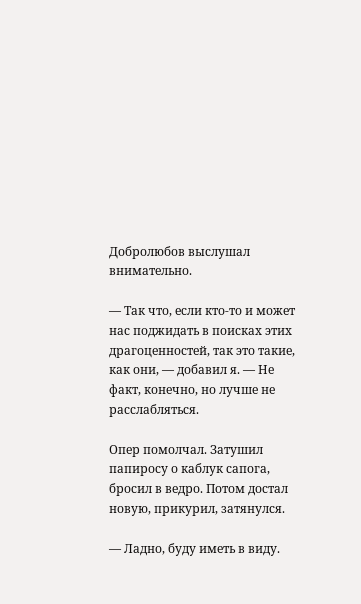Добролюбов выслушал внимательно.

— Так что, если кто-то и может нас поджидать в поисках этих драгоценностей, так это такие, как они, — добавил я. — Не факт, конечно, но лучше не расслабляться.

Опер помолчал. Затушил папиросу о каблук сапога, бросил в ведро. Потом достал новую, прикурил, затянулся.

— Ладно, буду иметь в виду.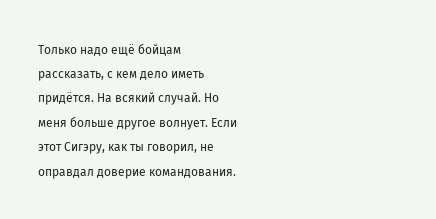Только надо ещё бойцам рассказать, с кем дело иметь придётся. На всякий случай. Но меня больше другое волнует. Если этот Сигэру, как ты говорил, не оправдал доверие командования.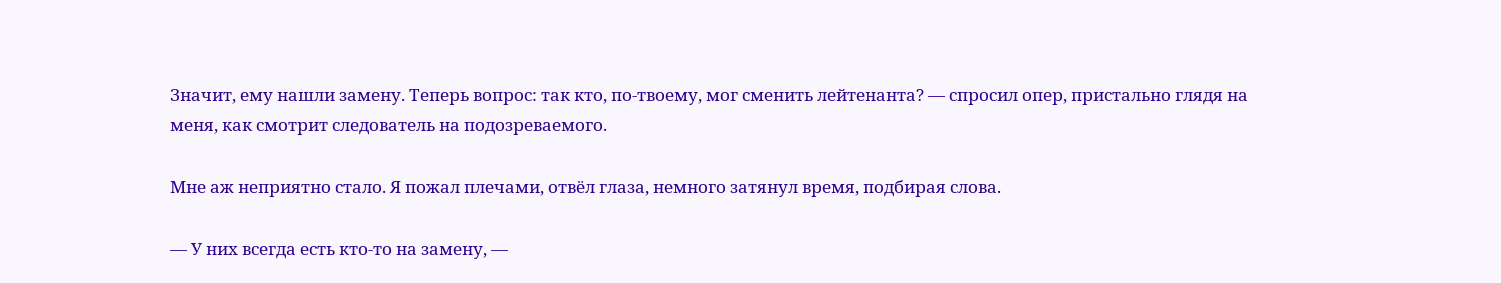Значит, ему нашли замену. Теперь вопрос: так кто, по-твоему, мог сменить лейтенанта? — спросил опер, пристально глядя на меня, как смотрит следователь на подозреваемого.

Мне аж неприятно стало. Я пожал плечами, отвёл глаза, немного затянул время, подбирая слова.

— У них всегда есть кто-то на замену, —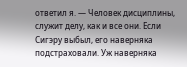ответил я. — Человек дисциплины, служит делу, как и все они. Если Сигэру выбыл, его наверняка подстраховали. Уж наверняка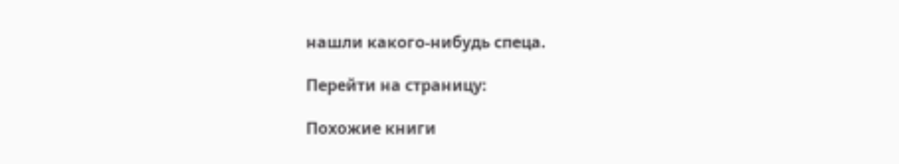нашли какого-нибудь спеца.

Перейти на страницу:

Похожие книги